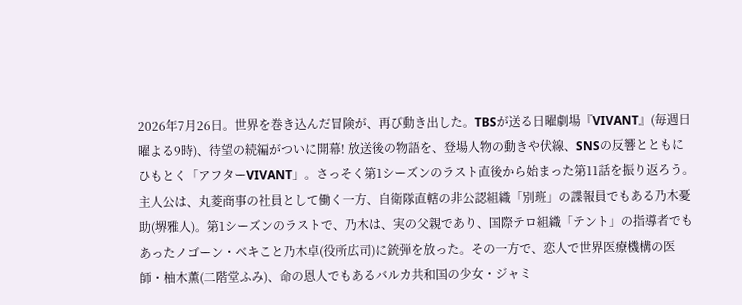2026年7月26日。世界を巻き込んだ冒険が、再び動き出した。TBSが送る日曜劇場『VIVANT』(毎週日曜よる9時)、待望の続編がついに開幕! 放送後の物語を、登場人物の動きや伏線、SNSの反響とともにひもとく「アフターVIVANT」。さっそく第1シーズンのラスト直後から始まった第11話を振り返ろう。 主人公は、丸菱商事の社員として働く一方、自衛隊直轄の非公認組織「別班」の諜報員でもある乃木憂助(堺雅人)。第1シーズンのラストで、乃木は、実の父親であり、国際テロ組織「テント」の指導者でもあったノゴーン・ベキこと乃木卓(役所広司)に銃弾を放った。その一方で、恋人で世界医療機構の医師・柚木薫(二階堂ふみ)、命の恩人でもあるバルカ共和国の少女・ジャミ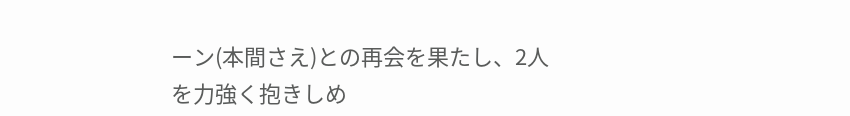ーン(本間さえ)との再会を果たし、2人を力強く抱きしめ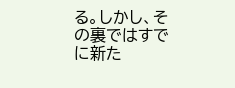る。しかし、その裏ではすでに新た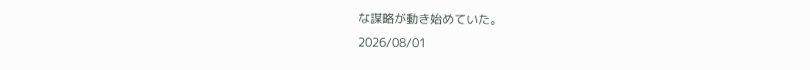な謀略が動き始めていた。
2026/08/01